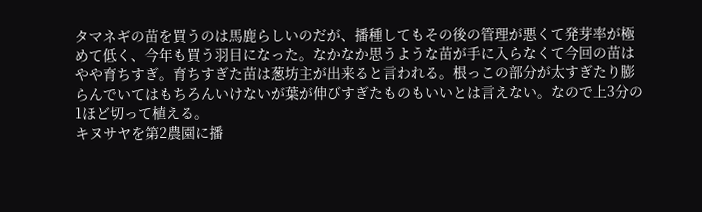タマネギの苗を買うのは馬鹿らしいのだが、播種してもその後の管理が悪くて発芽率が極めて低く、今年も買う羽目になった。なかなか思うような苗が手に入らなくて今回の苗はやや育ちすぎ。育ちすぎた苗は葱坊主が出来ると言われる。根っこの部分が太すぎたり膨らんでいてはもちろんいけないが葉が伸びすぎたものもいいとは言えない。なので上3分の1ほど切って植える。
キヌサヤを第2農園に播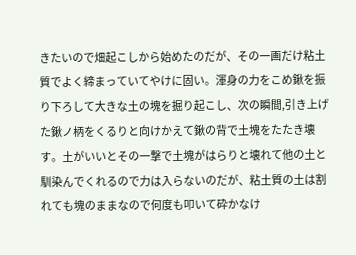きたいので畑起こしから始めたのだが、その一画だけ粘土質でよく締まっていてやけに固い。渾身の力をこめ鍬を振り下ろして大きな土の塊を掘り起こし、次の瞬間,引き上げた鍬ノ柄をくるりと向けかえて鍬の背で土塊をたたき壊す。土がいいとその一撃で土塊がはらりと壊れて他の土と馴染んでくれるので力は入らないのだが、粘土質の土は割れても塊のままなので何度も叩いて砕かなけ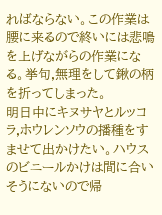ればならない。この作業は腰に来るので終いには悲鳴を上げながらの作業になる。挙句,無理をして鍬の柄を折ってしまった。
明日中にキヌサヤとルッコラ,ホウレンソウの播種をすませて出かけたい。ハウスのビニールかけは間に合いそうにないので帰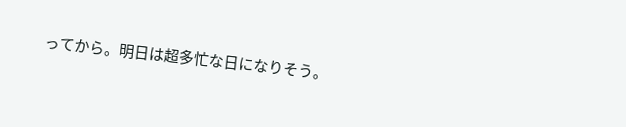ってから。明日は超多忙な日になりそう。